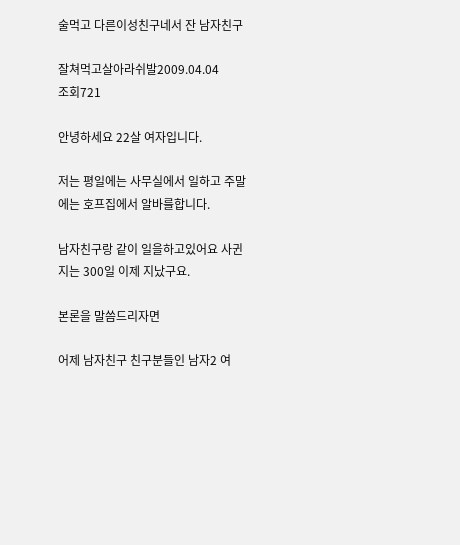술먹고 다른이성친구네서 잔 남자친구

잘쳐먹고살아라쉬발2009.04.04
조회721

안녕하세요 22살 여자입니다.

저는 평일에는 사무실에서 일하고 주말에는 호프집에서 알바를합니다.

남자친구랑 같이 일을하고있어요 사귄지는 300일 이제 지났구요.

본론을 말씀드리자면

어제 남자친구 친구분들인 남자2 여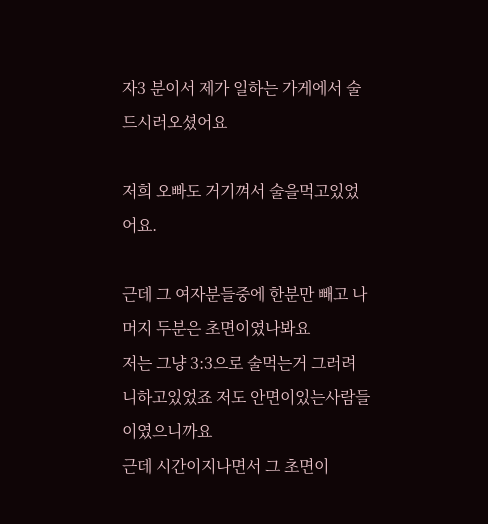자3 분이서 제가 일하는 가게에서 술드시러오셨어요

저희 오빠도 거기껴서 술을먹고있었어요.

근데 그 여자분들중에 한분만 빼고 나머지 두분은 초면이였나봐요
저는 그냥 3:3으로 술먹는거 그러려니하고있었죠 저도 안면이있는사람들이였으니까요
근데 시간이지나면서 그 초면이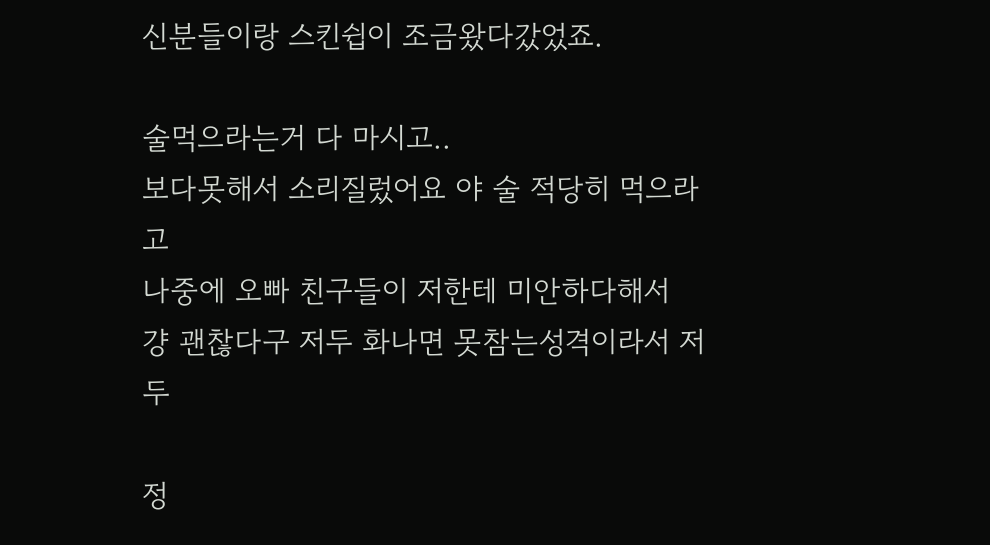신분들이랑 스킨쉽이 조금왔다갔었죠.

술먹으라는거 다 마시고..
보다못해서 소리질렀어요 야 술 적당히 먹으라고
나중에 오빠 친구들이 저한테 미안하다해서
걍 괜찮다구 저두 화나면 못참는성격이라서 저두

정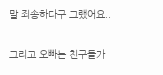말 죄송하다구 그랬어요..

그리고 오빠는 친구들가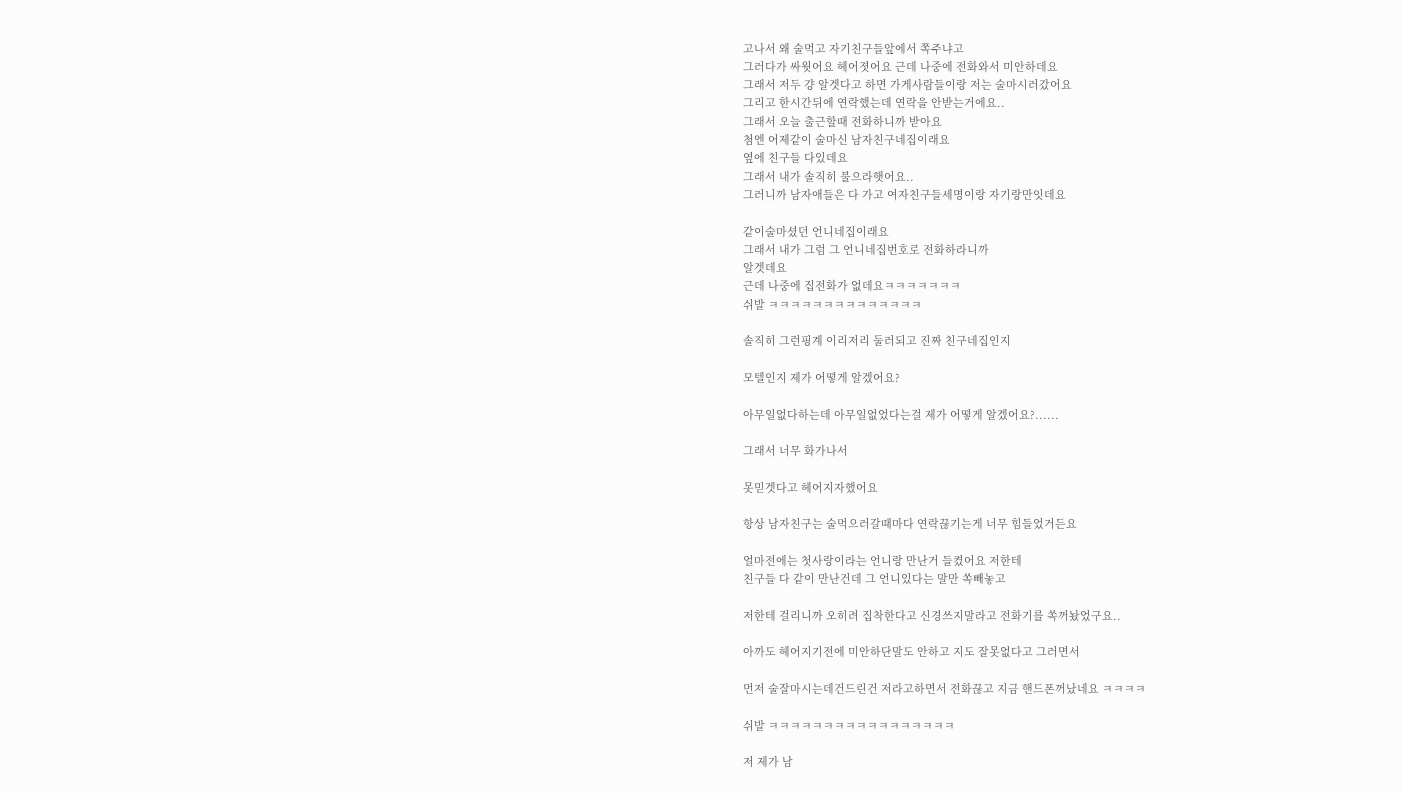고나서 왜 술먹고 자기친구들앞에서 쪽주냐고
그러다가 싸웟어요 헤어졋어요 근데 나중에 전화와서 미안하데요
그래서 저두 걍 알겟다고 하면 가게사람들이랑 저는 술마시러갔어요
그리고 한시간뒤에 연락했는데 연락을 안받는거에요..
그래서 오늘 출근할때 전화하니까 받아요
첨엔 어제같이 술마신 남자친구네집이래요
옆에 친구들 다있데요
그래서 내가 솔직히 불으라햇어요..
그러니까 남자애들은 다 가고 여자친구들세명이랑 자기랑만잇데요

같이술마셨던 언니네집이래요
그래서 내가 그럼 그 언니네집번호로 전화하라니까
알겟데요
근데 나중에 집전화가 없데요ㅋㅋㅋㅋㅋㅋㅋ
쉬발 ㅋㅋㅋㅋㅋㅋㅋㅋㅋㅋㅋㅋㅋㅋ

솔직히 그런핑계 이리저리 둘러되고 진짜 친구네집인지

모텔인지 제가 어떻게 알겠어요?

아무일없다하는데 아무일없었다는걸 제가 어떻게 알겠어요?......

그래서 너무 화가나서

못믿겟다고 헤어지자했어요

항상 남자친구는 술먹으러갈때마다 연락끊기는게 너무 힘들었거든요

얼마전에는 첫사랑이라는 언니랑 만난거 들켰어요 저한테
친구들 다 같이 만난건데 그 언니있다는 말만 쏙빼놓고

저한테 걸리니까 오히려 집착한다고 신경쓰지말라고 전화기를 쏙꺼놨었구요..

아까도 헤어지기전에 미안하단말도 안하고 지도 잘못없다고 그러면서

먼저 술잘마시는데건드린건 저라고하면서 전화끊고 지금 핸드폰꺼났네요 ㅋㅋㅋㅋ

쉬발 ㅋㅋㅋㅋㅋㅋㅋㅋㅋㅋㅋㅋㅋㅋㅋㅋㅋ

저 제가 남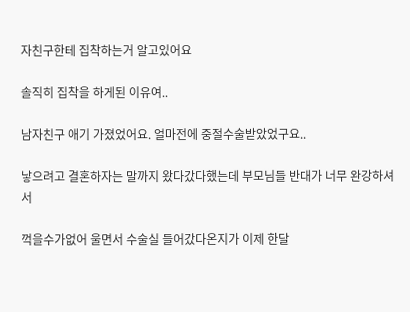자친구한테 집착하는거 알고있어요

솔직히 집착을 하게된 이유여..

남자친구 애기 가졌었어요. 얼마전에 중절수술받았었구요..

낳으려고 결혼하자는 말까지 왔다갔다했는데 부모님들 반대가 너무 완강하셔서

꺽을수가없어 울면서 수술실 들어갔다온지가 이제 한달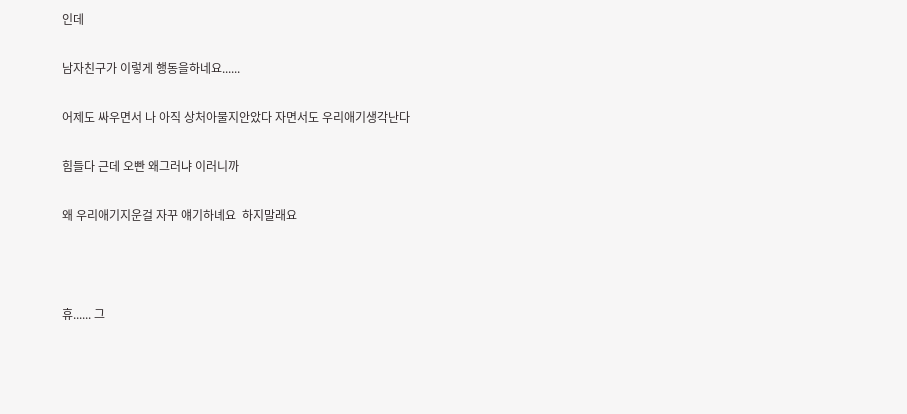인데

남자친구가 이렇게 행동을하네요......

어제도 싸우면서 나 아직 상처아물지안았다 자면서도 우리애기생각난다

힘들다 근데 오빤 왜그러냐 이러니까

왜 우리애기지운걸 자꾸 얘기하녜요  하지말래요



휴...... 그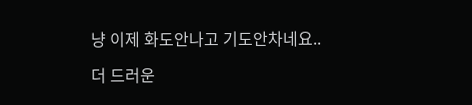냥 이제 화도안나고 기도안차네요..

더 드러운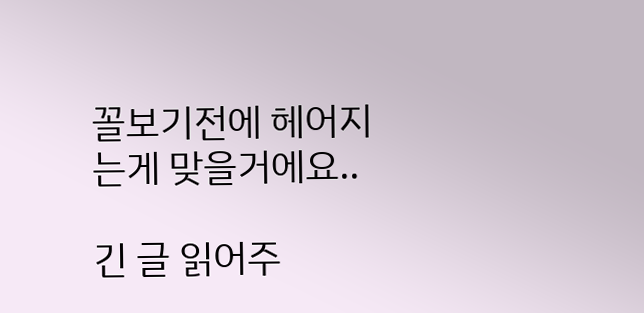꼴보기전에 헤어지는게 맞을거에요..

긴 글 읽어주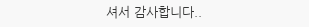셔서 감사합니다..